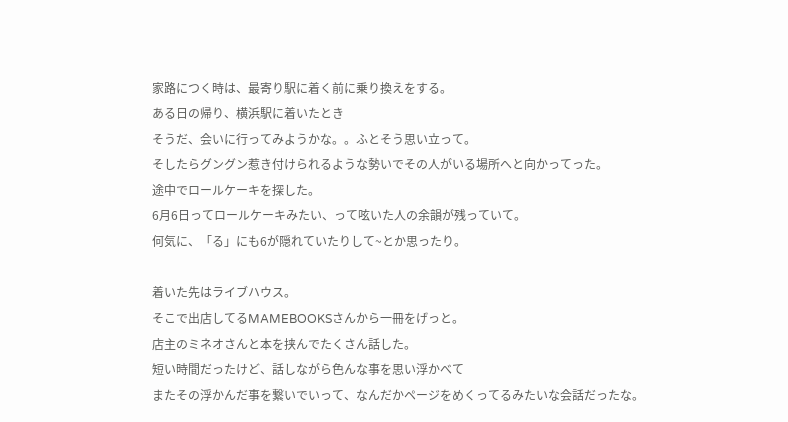家路につく時は、最寄り駅に着く前に乗り換えをする。
ある日の帰り、横浜駅に着いたとき
そうだ、会いに行ってみようかな。。ふとそう思い立って。
そしたらグングン惹き付けられるような勢いでその人がいる場所へと向かってった。
途中でロールケーキを探した。
6月6日ってロールケーキみたい、って呟いた人の余韻が残っていて。
何気に、「る」にも6が隠れていたりして~とか思ったり。

着いた先はライブハウス。
そこで出店してるMAMEBOOKSさんから一冊をげっと。
店主のミネオさんと本を挟んでたくさん話した。
短い時間だったけど、話しながら色んな事を思い浮かべて
またその浮かんだ事を繋いでいって、なんだかページをめくってるみたいな会話だったな。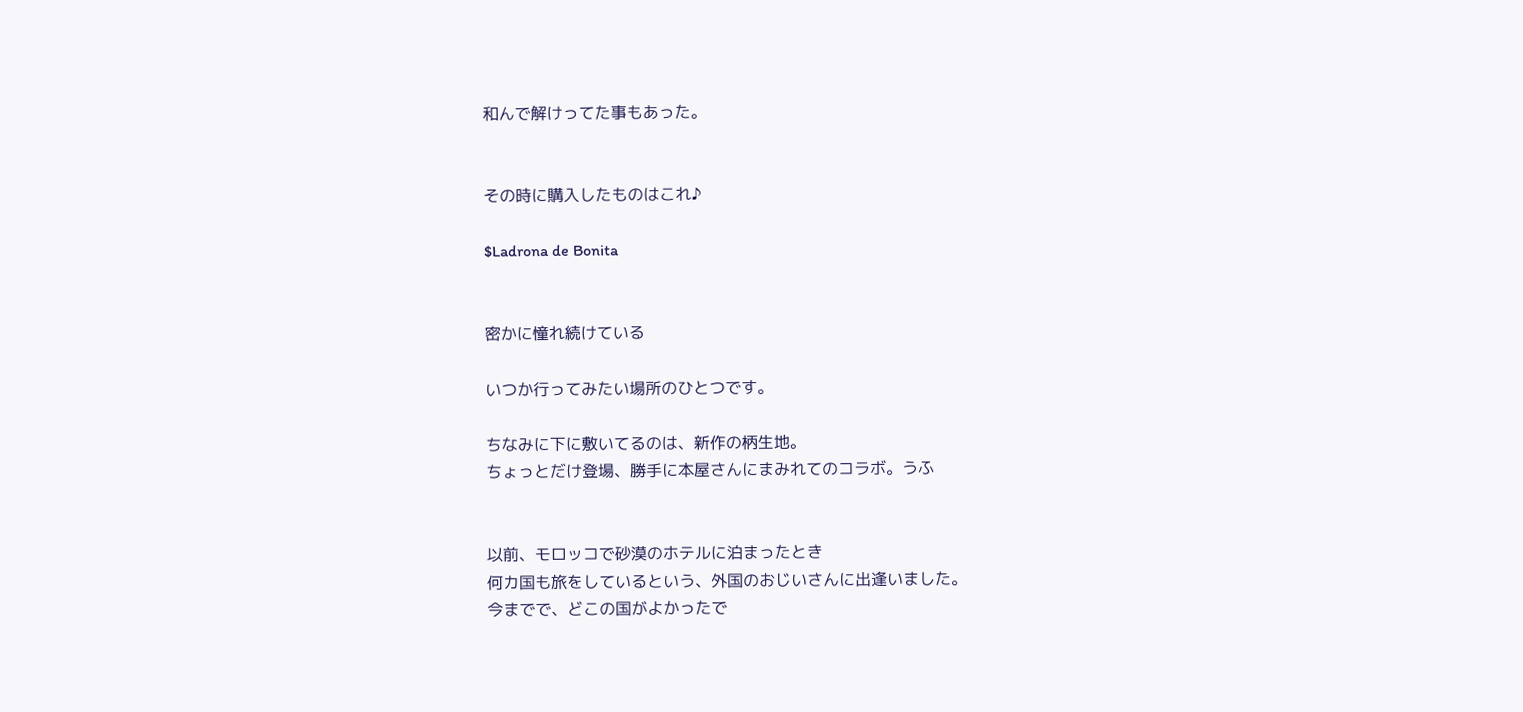和んで解けってた事もあった。


その時に購入したものはこれ♪

$Ladrona de Bonita


密かに憧れ続けている

いつか行ってみたい場所のひとつです。

ちなみに下に敷いてるのは、新作の柄生地。
ちょっとだけ登場、勝手に本屋さんにまみれてのコラボ。うふ


以前、モロッコで砂漠のホテルに泊まったとき
何カ国も旅をしているという、外国のおじいさんに出逢いました。
今までで、どこの国がよかったで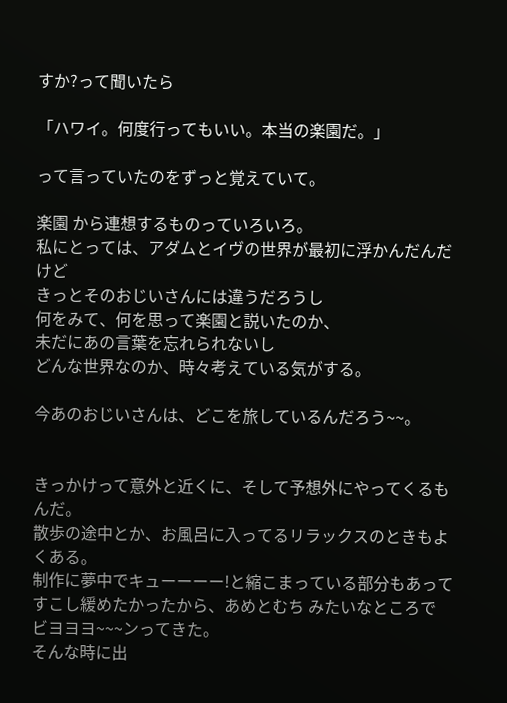すか?って聞いたら

「ハワイ。何度行ってもいい。本当の楽園だ。」

って言っていたのをずっと覚えていて。

楽園 から連想するものっていろいろ。
私にとっては、アダムとイヴの世界が最初に浮かんだんだけど
きっとそのおじいさんには違うだろうし
何をみて、何を思って楽園と説いたのか、
未だにあの言葉を忘れられないし
どんな世界なのか、時々考えている気がする。

今あのおじいさんは、どこを旅しているんだろう~~。


きっかけって意外と近くに、そして予想外にやってくるもんだ。
散歩の途中とか、お風呂に入ってるリラックスのときもよくある。
制作に夢中でキューーーー!と縮こまっている部分もあって
すこし緩めたかったから、あめとむち みたいなところで
ビヨヨヨ~~~ンってきた。
そんな時に出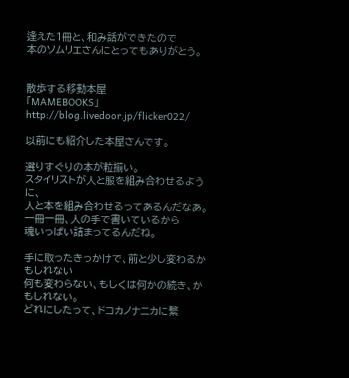逢えた1冊と、和み話ができたので
本のソムリエさんにとってもありがとう。


散歩する移動本屋
「MAMEBOOKS」
http://blog.livedoor.jp/flicker022/

以前にも紹介した本屋さんです。

選りすぐりの本が粒揃い。
スタイリストが人と服を組み合わせるように、
人と本を組み合わせるってあるんだなあ。
一冊一冊、人の手で書いているから
魂いっぱい詰まってるんだね。

手に取ったきっかけで、前と少し変わるかもしれない
何も変わらない、もしくは何かの続き、かもしれない。
どれにしたって、ドコカノナニカに繋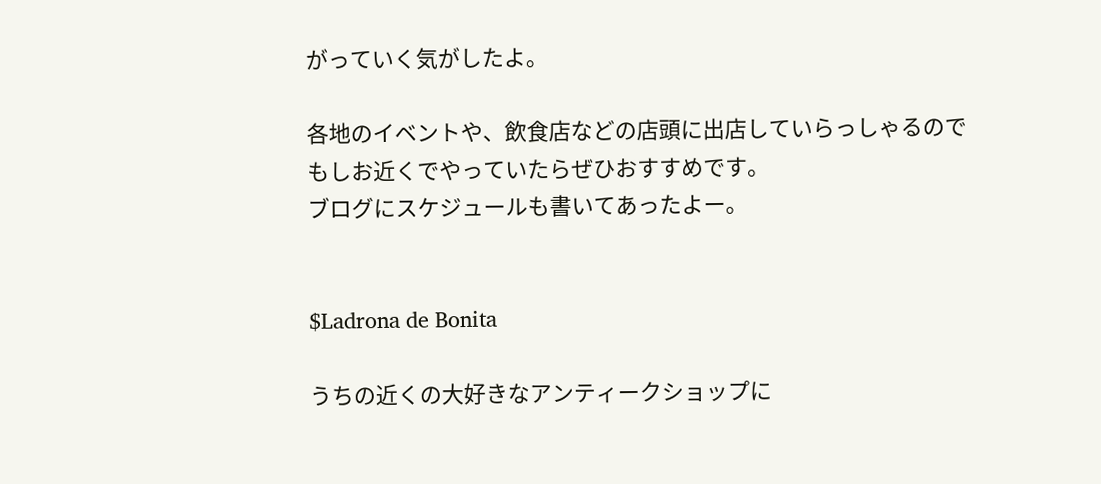がっていく気がしたよ。

各地のイベントや、飲食店などの店頭に出店していらっしゃるので
もしお近くでやっていたらぜひおすすめです。
ブログにスケジュールも書いてあったよー。


$Ladrona de Bonita

うちの近くの大好きなアンティークショップに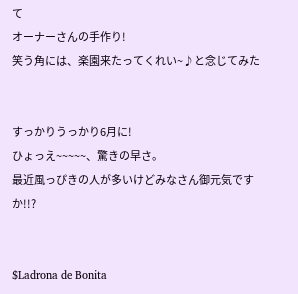て
オーナーさんの手作り!
笑う角には、楽園来たってくれい~♪と念じてみた


すっかりうっかり6月に!
ひょっえ~~~~~、驚きの早さ。
最近風っぴきの人が多いけどみなさん御元気ですか!!?


$Ladrona de Bonita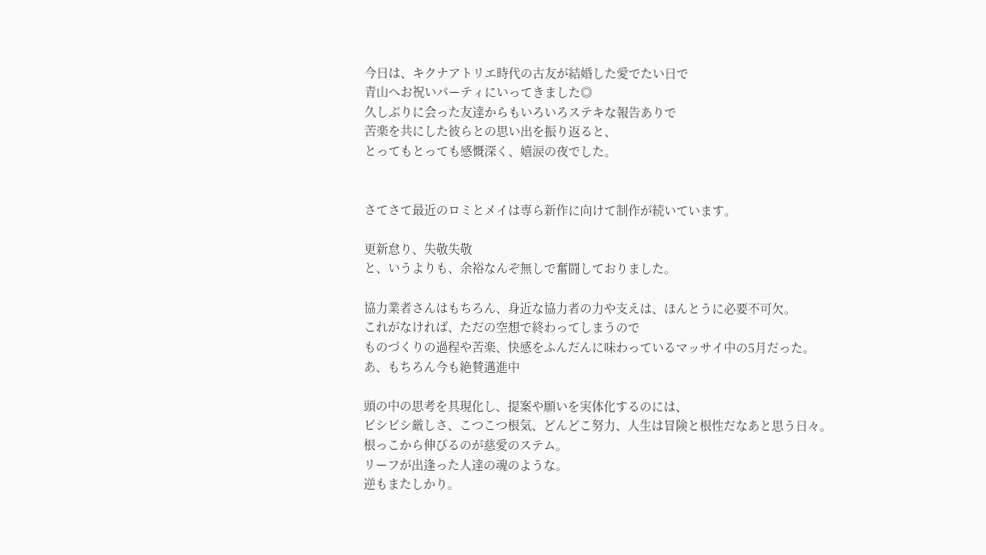今日は、キクナアトリエ時代の古友が結婚した愛でたい日で
青山へお祝いパーティにいってきました◎
久しぶりに会った友達からもいろいろステキな報告ありで
苦楽を共にした彼らとの思い出を振り返ると、
とってもとっても感慨深く、嬉涙の夜でした。


さてさて最近のロミとメイは専ら新作に向けて制作が続いています。

更新怠り、失敬失敬
と、いうよりも、余裕なんぞ無しで奮闘しておりました。

協力業者さんはもちろん、身近な協力者の力や支えは、ほんとうに必要不可欠。
これがなければ、ただの空想で終わってしまうので
ものづくりの過程や苦楽、快感をふんだんに味わっているマッサイ中の5月だった。
あ、もちろん今も絶賛邁進中

頭の中の思考を具現化し、提案や願いを実体化するのには、
ビシビシ厳しさ、こつこつ根気、どんどこ努力、人生は冒険と根性だなあと思う日々。
根っこから伸びるのが慈愛のステム。
リーフが出逢った人達の魂のような。
逆もまたしかり。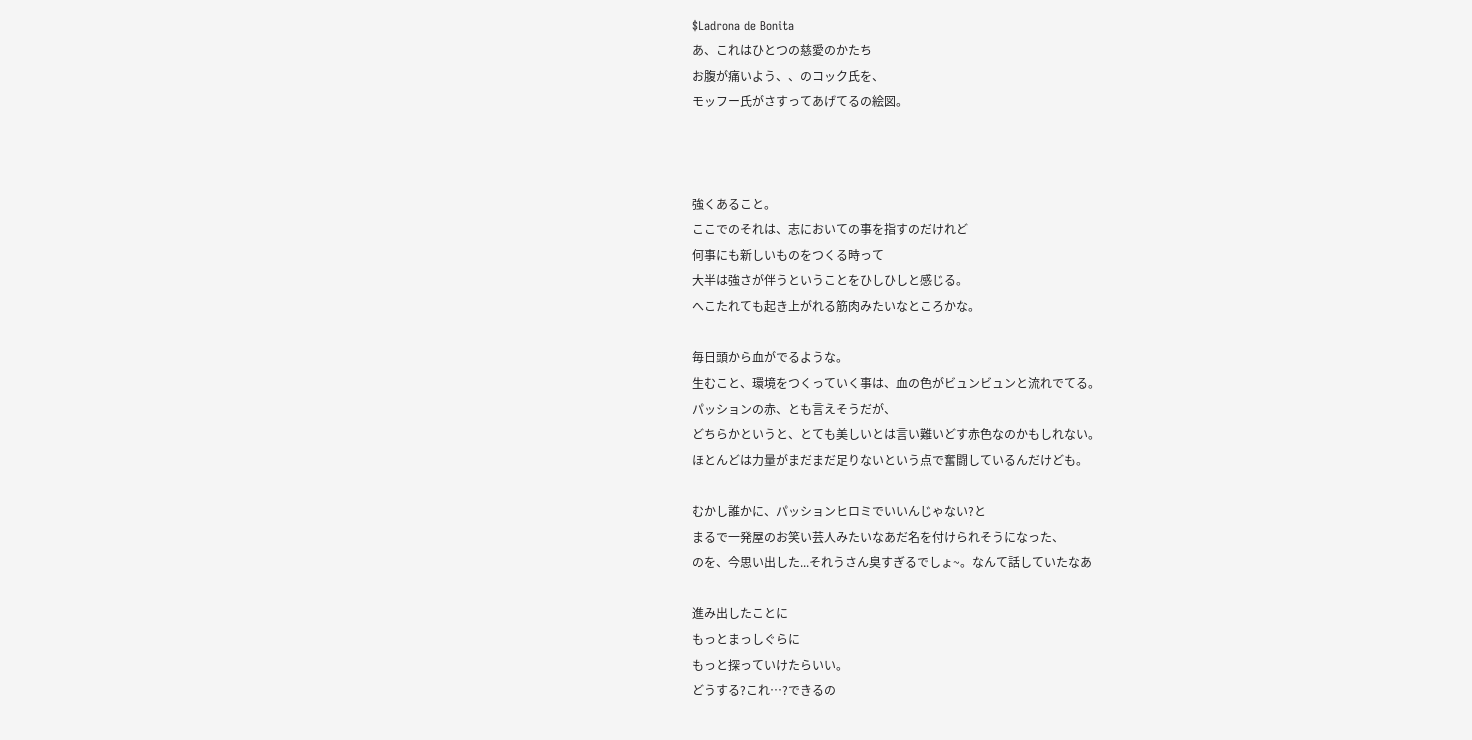$Ladrona de Bonita
あ、これはひとつの慈愛のかたち
お腹が痛いよう、、のコック氏を、
モッフー氏がさすってあげてるの絵図。



強くあること。
ここでのそれは、志においての事を指すのだけれど
何事にも新しいものをつくる時って
大半は強さが伴うということをひしひしと感じる。
へこたれても起き上がれる筋肉みたいなところかな。

毎日頭から血がでるような。
生むこと、環境をつくっていく事は、血の色がビュンビュンと流れでてる。
パッションの赤、とも言えそうだが、
どちらかというと、とても美しいとは言い難いどす赤色なのかもしれない。
ほとんどは力量がまだまだ足りないという点で奮闘しているんだけども。

むかし誰かに、パッションヒロミでいいんじゃない?と
まるで一発屋のお笑い芸人みたいなあだ名を付けられそうになった、
のを、今思い出した...それうさん臭すぎるでしょ~。なんて話していたなあ

進み出したことに
もっとまっしぐらに
もっと探っていけたらいい。
どうする?これ…?できるの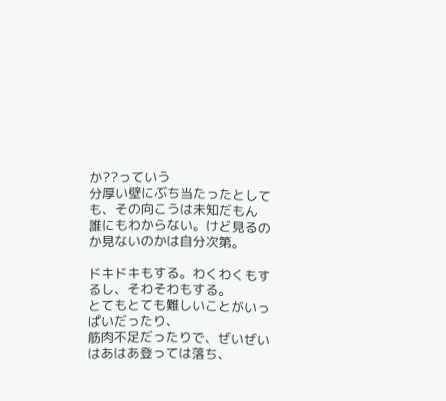か??っていう
分厚い壁にぶち当たったとしても、その向こうは未知だもん
誰にもわからない。けど見るのか見ないのかは自分次第。

ドキドキもする。わくわくもするし、そわそわもする。
とてもとても難しいことがいっぱいだったり、
筋肉不足だったりで、ぜいぜいはあはあ登っては落ち、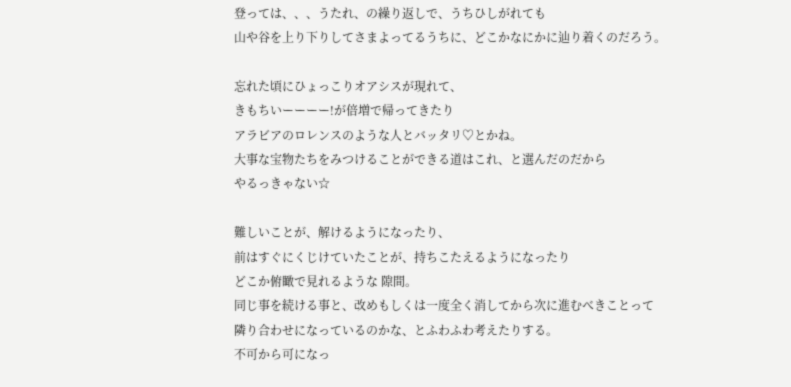登っては、、、うたれ、の繰り返しで、うちひしがれても
山や谷を上り下りしてさまよってるうちに、どこかなにかに辿り着くのだろう。

忘れた頃にひょっこりオアシスが現れて、
きもちいーーーー!が倍増で帰ってきたり
アラビアのロレンスのような人とバッタリ♡とかね。
大事な宝物たちをみつけることができる道はこれ、と選んだのだから
やるっきゃない☆

難しいことが、解けるようになったり、
前はすぐにくじけていたことが、持ちこたえるようになったり
どこか俯瞰で見れるような 隙間。
同じ事を続ける事と、改めもしくは一度全く消してから次に進むべきことって
隣り合わせになっているのかな、とふわふわ考えたりする。
不可から可になっ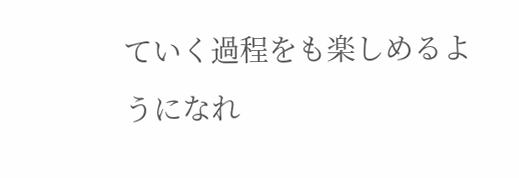ていく過程をも楽しめるようになれ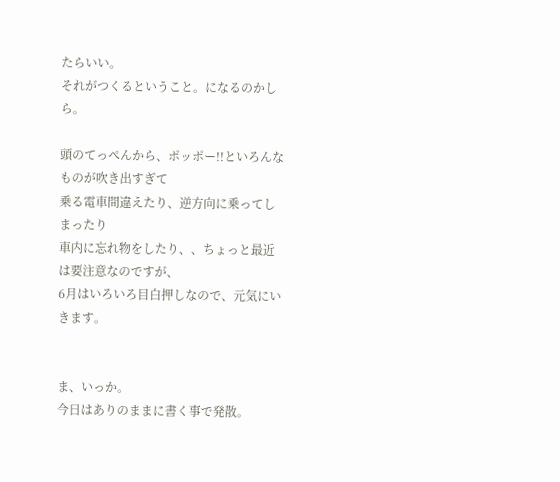たらいい。
それがつくるということ。になるのかしら。

頭のてっぺんから、ポッポー!!といろんなものが吹き出すぎて
乗る電車間違えたり、逆方向に乗ってしまったり
車内に忘れ物をしたり、、ちょっと最近は要注意なのですが、
6月はいろいろ目白押しなので、元気にいきます。


ま、いっか。
今日はありのままに書く事で発散。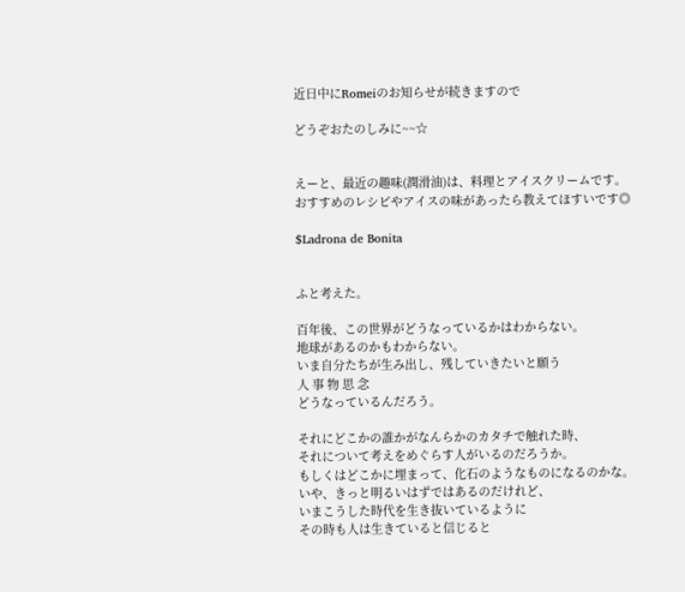近日中にRomeiのお知らせが続きますので

どうぞおたのしみに~~☆


えーと、最近の趣味(潤滑油)は、料理とアイスクリームです。
おすすめのレシピやアイスの味があったら教えてほすいです◎

$Ladrona de Bonita


ふと考えた。

百年後、この世界がどうなっているかはわからない。
地球があるのかもわからない。
いま自分たちが生み出し、残していきたいと願う
人 事 物 思 念
どうなっているんだろう。

それにどこかの誰かがなんらかのカタチで触れた時、
それについて考えをめぐらす人がいるのだろうか。
もしくはどこかに埋まって、化石のようなものになるのかな。
いや、きっと明るいはずではあるのだけれど、
いまこうした時代を生き抜いているように
その時も人は生きていると信じると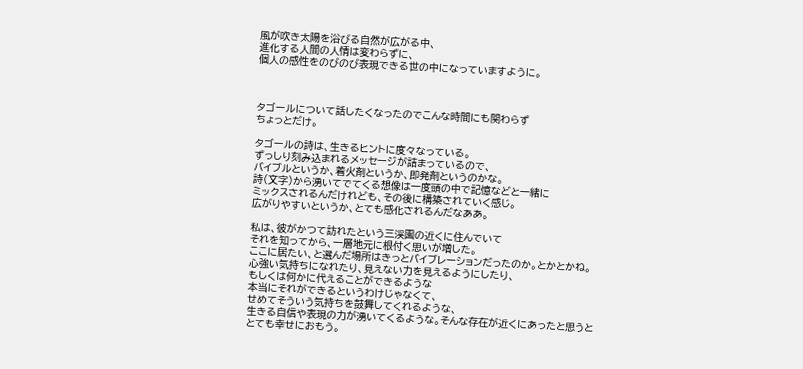風が吹き太陽を浴びる自然が広がる中、
進化する人間の人情は変わらずに、
個人の感性をのびのび表現できる世の中になっていますように。



タゴールについて話したくなったのでこんな時間にも関わらず
ちょっとだけ。

タゴールの詩は、生きるヒントに度々なっている。
ずっしり刻み込まれるメッセージが詰まっているので、
バイブルというか、着火剤というか、即発剤というのかな。
詩(文字)から湧いてでてくる想像は一度頭の中で記憶などと一緒に
ミックスされるんだけれども、その後に構築されていく感じ。
広がりやすいというか、とても感化されるんだなああ。

私は、彼がかつて訪れたという三渓園の近くに住んでいて
それを知ってから、一層地元に根付く思いが増した。
ここに居たい、と選んだ場所はきっとバイブレーションだったのか。とかとかね。
心強い気持ちになれたり、見えない力を見えるようにしたり、
もしくは何かに代えることができるような
本当にそれができるというわけじゃなくて、
せめてそういう気持ちを鼓舞してくれるような、
生きる自信や表現の力が湧いてくるような。そんな存在が近くにあったと思うと
とても幸せにおもう。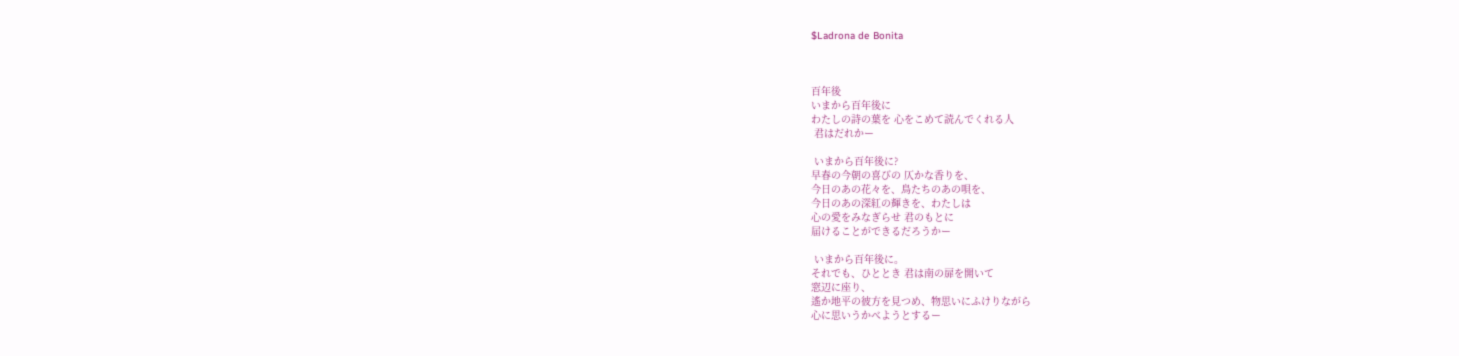$Ladrona de Bonita



百年後
いまから百年後に
わたしの詩の葉を 心をこめて読んでくれる人
 君はだれかー

 いまから百年後に?
早春の今朝の喜びの 仄かな香りを、
今日のあの花々を、鳥たちのあの唄を、
今日のあの深紅の輝きを、わたしは
心の愛をみなぎらせ 君のもとに
届けることができるだろうかー

 いまから百年後に。
それでも、ひととき 君は南の扉を開いて
窓辺に座り、
遙か地平の彼方を見つめ、物思いにふけりながら
心に思いうかべようとするー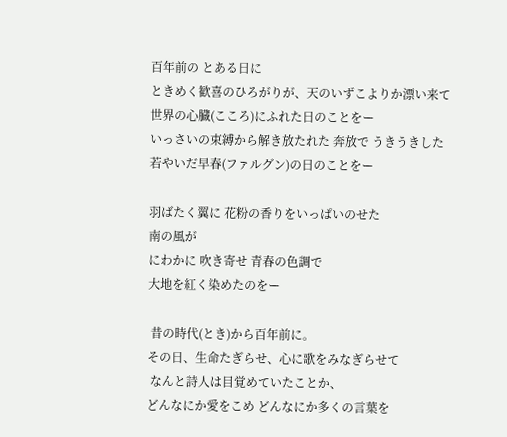百年前の とある日に
ときめく歓喜のひろがりが、天のいずこよりか漂い来て
世界の心臓(こころ)にふれた日のことをー
いっさいの束縛から解き放たれた 奔放で うきうきした
若やいだ早春(ファルグン)の日のことをー

羽ばたく翼に 花粉の香りをいっぱいのせた
南の風が
にわかに 吹き寄せ 青春の色調で
大地を紅く染めたのをー

 昔の時代(とき)から百年前に。
その日、生命たぎらせ、心に歌をみなぎらせて
 なんと詩人は目覚めていたことか、
どんなにか愛をこめ どんなにか多くの言葉を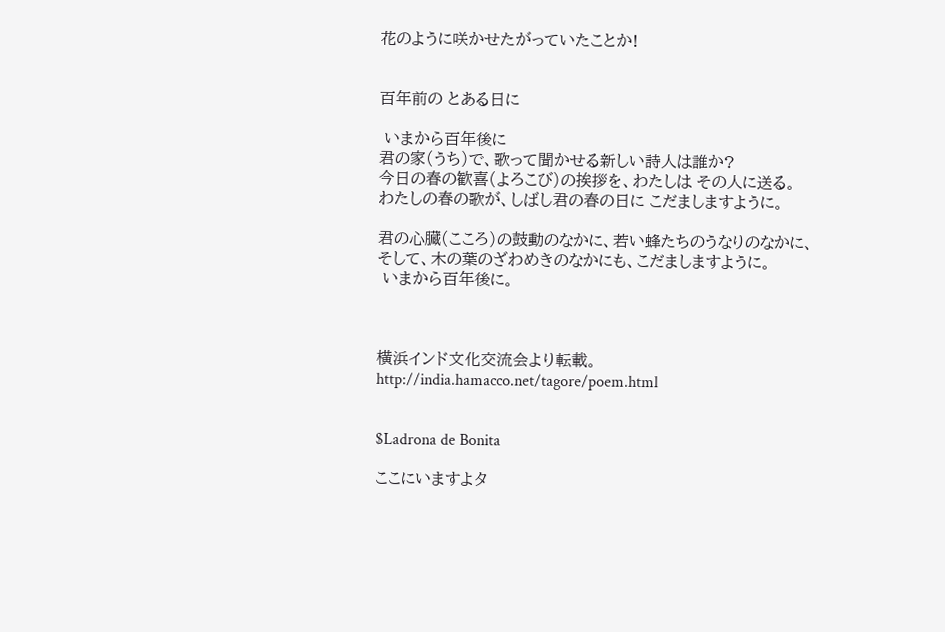花のように咲かせたがっていたことか!


百年前の とある日に

 いまから百年後に
君の家(うち)で、歌って聞かせる新しい詩人は誰か?
今日の春の歓喜(よろこび)の挨拶を、わたしは その人に送る。
わたしの春の歌が、しばし君の春の日に こだましますように。

君の心臓(こころ)の鼓動のなかに、若い蜂たちのうなりのなかに、
そして、木の葉のざわめきのなかにも、こだましますように。
 いまから百年後に。



横浜インド文化交流会より転載。
http://india.hamacco.net/tagore/poem.html


$Ladrona de Bonita

ここにいますよタ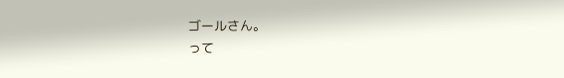ゴールさん。
って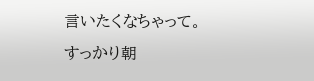言いたくなちゃって。
すっかり朝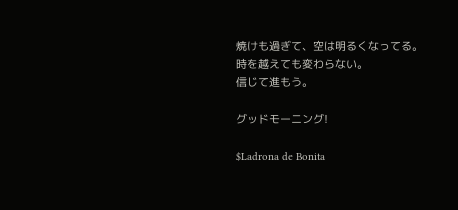焼けも過ぎて、空は明るくなってる。
時を越えても変わらない。
信じて進もう。

グッドモーニング!

$Ladrona de Bonita